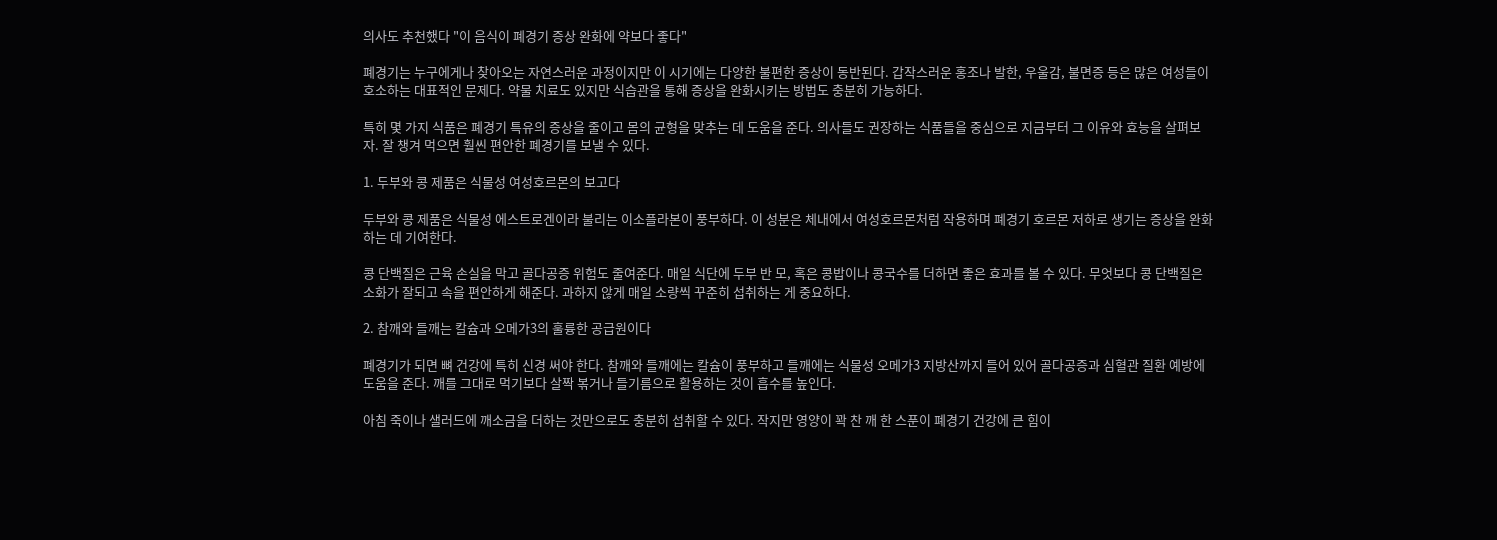의사도 추천했다 "이 음식이 폐경기 증상 완화에 약보다 좋다"

폐경기는 누구에게나 찾아오는 자연스러운 과정이지만 이 시기에는 다양한 불편한 증상이 동반된다. 갑작스러운 홍조나 발한, 우울감, 불면증 등은 많은 여성들이 호소하는 대표적인 문제다. 약물 치료도 있지만 식습관을 통해 증상을 완화시키는 방법도 충분히 가능하다.

특히 몇 가지 식품은 폐경기 특유의 증상을 줄이고 몸의 균형을 맞추는 데 도움을 준다. 의사들도 권장하는 식품들을 중심으로 지금부터 그 이유와 효능을 살펴보자. 잘 챙겨 먹으면 훨씬 편안한 폐경기를 보낼 수 있다.

1. 두부와 콩 제품은 식물성 여성호르몬의 보고다

두부와 콩 제품은 식물성 에스트로겐이라 불리는 이소플라본이 풍부하다. 이 성분은 체내에서 여성호르몬처럼 작용하며 폐경기 호르몬 저하로 생기는 증상을 완화하는 데 기여한다.

콩 단백질은 근육 손실을 막고 골다공증 위험도 줄여준다. 매일 식단에 두부 반 모, 혹은 콩밥이나 콩국수를 더하면 좋은 효과를 볼 수 있다. 무엇보다 콩 단백질은 소화가 잘되고 속을 편안하게 해준다. 과하지 않게 매일 소량씩 꾸준히 섭취하는 게 중요하다.

2. 참깨와 들깨는 칼슘과 오메가3의 훌륭한 공급원이다

폐경기가 되면 뼈 건강에 특히 신경 써야 한다. 참깨와 들깨에는 칼슘이 풍부하고 들깨에는 식물성 오메가3 지방산까지 들어 있어 골다공증과 심혈관 질환 예방에 도움을 준다. 깨를 그대로 먹기보다 살짝 볶거나 들기름으로 활용하는 것이 흡수를 높인다.

아침 죽이나 샐러드에 깨소금을 더하는 것만으로도 충분히 섭취할 수 있다. 작지만 영양이 꽉 찬 깨 한 스푼이 폐경기 건강에 큰 힘이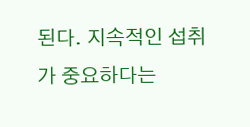된다. 지속적인 섭취가 중요하다는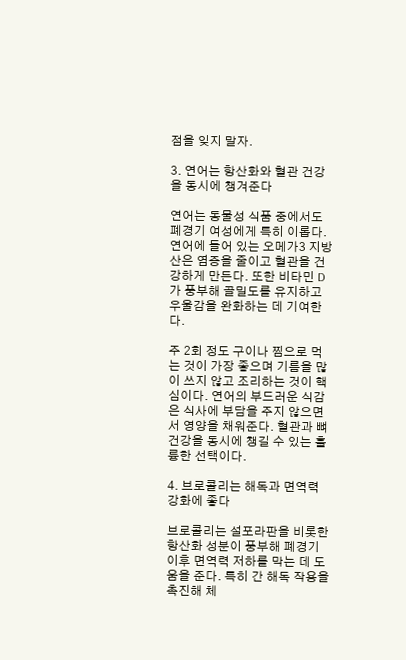점을 잊지 말자.

3. 연어는 항산화와 혈관 건강을 동시에 챙겨준다

연어는 동물성 식품 중에서도 폐경기 여성에게 특히 이롭다. 연어에 들어 있는 오메가3 지방산은 염증을 줄이고 혈관을 건강하게 만든다. 또한 비타민 D가 풍부해 골밀도를 유지하고 우울감을 완화하는 데 기여한다.

주 2회 정도 구이나 찜으로 먹는 것이 가장 좋으며 기름을 많이 쓰지 않고 조리하는 것이 핵심이다. 연어의 부드러운 식감은 식사에 부담을 주지 않으면서 영양을 채워준다. 혈관과 뼈 건강을 동시에 챙길 수 있는 훌륭한 선택이다.

4. 브로콜리는 해독과 면역력 강화에 좋다

브로콜리는 설포라판을 비롯한 항산화 성분이 풍부해 폐경기 이후 면역력 저하를 막는 데 도움을 준다. 특히 간 해독 작용을 촉진해 체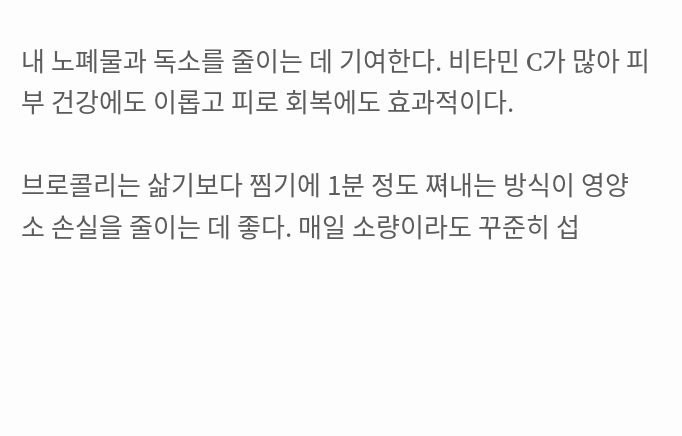내 노폐물과 독소를 줄이는 데 기여한다. 비타민 C가 많아 피부 건강에도 이롭고 피로 회복에도 효과적이다.

브로콜리는 삶기보다 찜기에 1분 정도 쪄내는 방식이 영양소 손실을 줄이는 데 좋다. 매일 소량이라도 꾸준히 섭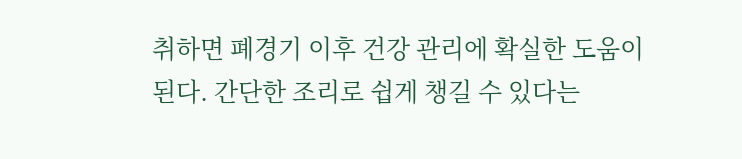취하면 폐경기 이후 건강 관리에 확실한 도움이 된다. 간단한 조리로 쉽게 챙길 수 있다는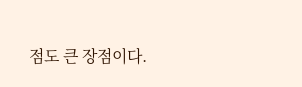점도 큰 장점이다.